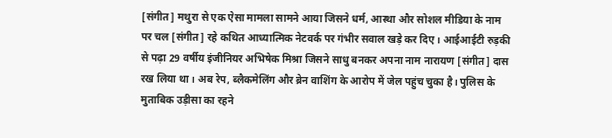[संगीत] मथुरा से एक ऐसा मामला सामने आया जिसने धर्म, आस्था और सोशल मीडिया के नाम पर चल [संगीत] रहे कथित आध्यात्मिक नेटवर्क पर गंभीर सवाल खड़े कर दिए। आईआईटी रुड़की से पढ़ा 29 वर्षीय इंजीनियर अभिषेक मिश्रा जिसने साधु बनकर अपना नाम नारायण [संगीत] दास रख लिया था। अब रेप, ब्लैकमेलिंग और ब्रेन वाशिंग के आरोप में जेल पहुंच चुका है। पुलिस के मुताबिक उड़ीसा का रहने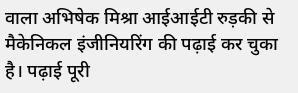वाला अभिषेक मिश्रा आईआईटी रुड़की से मैकेनिकल इंजीनियरिंग की पढ़ाई कर चुका है। पढ़ाई पूरी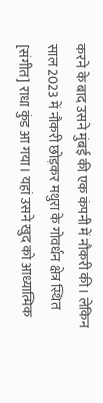करने के बाद उसने मुंबई की एक कंपनी में नौकरी की। लेकिन साल 2023 में नौकरी छोड़कर मथुरा के गोवर्धन क्षेत्र स्थित [संगीत] राधा कुंड आ गया। यहां उसने खुद को आध्यात्मिक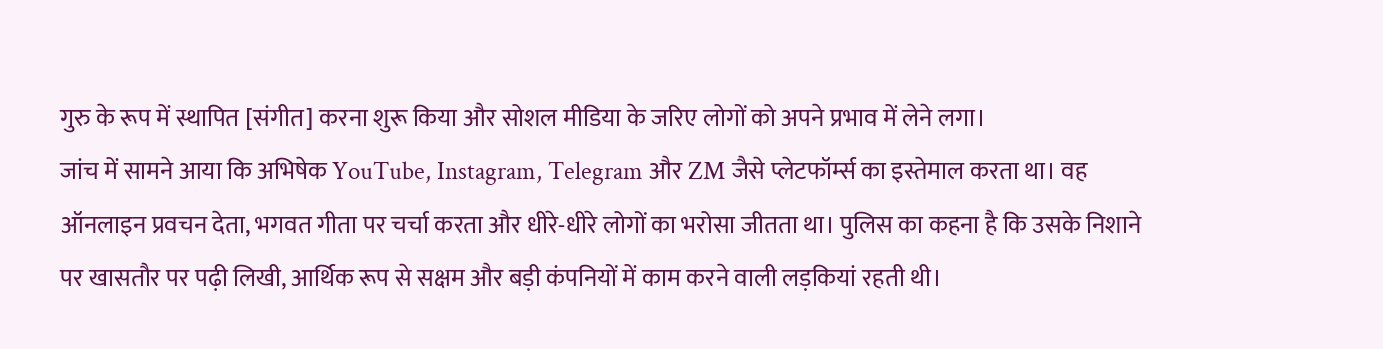गुरु के रूप में स्थापित [संगीत] करना शुरू किया और सोशल मीडिया के जरिए लोगों को अपने प्रभाव में लेने लगा।
जांच में सामने आया कि अभिषेक YouTube, Instagram, Telegram और ZM जैसे प्लेटफॉर्म्स का इस्तेमाल करता था। वह ऑनलाइन प्रवचन देता, भगवत गीता पर चर्चा करता और धीरे-धीरे लोगों का भरोसा जीतता था। पुलिस का कहना है कि उसके निशाने पर खासतौर पर पढ़ी लिखी, आर्थिक रूप से सक्षम और बड़ी कंपनियों में काम करने वाली लड़कियां रहती थी।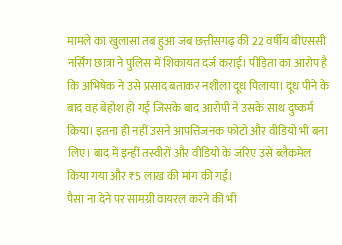मामले का खुलासा तब हुआ जब छत्तीसगढ़ की 22 वर्षीय बीएससी नर्सिंग छात्रा ने पुलिस में शिकायत दर्ज कराई। पीड़िता का आरोप है कि अभिषेक ने उसे प्रसाद बताकर नशीला दूध पिलाया। दूध पीने के बाद वह बेहोश हो गई जिसके बाद आरोपी ने उसके साथ दुष्कर्म किया। इतना ही नहीं उसने आपत्तिजनक फोटो और वीडियो भी बना लिए। बाद में इन्हीं तस्वीरों और वीडियो के जरिए उसे ब्लैकमेल किया गया और ₹5 लाख की मांग की गई।
पैसा ना देने पर सामग्री वायरल करने की भी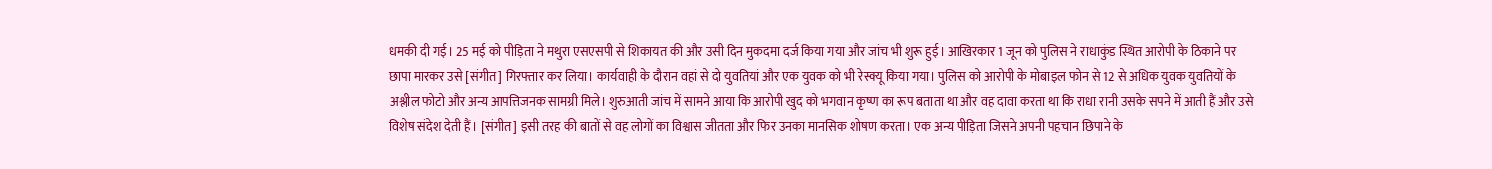धमकी दी गई। 25 मई को पीड़िता ने मथुरा एसएसपी से शिकायत की और उसी दिन मुकदमा दर्ज किया गया और जांच भी शुरू हुई। आखिरकार 1 जून को पुलिस ने राधाकुंड स्थित आरोपी के ठिकाने पर छापा मारकर उसे [संगीत] गिरफ्तार कर लिया। कार्यवाही के दौरान वहां से दो युवतियां और एक युवक को भी रेस्क्यू किया गया। पुलिस को आरोपी के मोबाइल फोन से 12 से अधिक युवक युवतियों के अश्लील फोटो और अन्य आपत्तिजनक सामग्री मिले। शुरुआती जांच में सामने आया कि आरोपी खुद को भगवान कृष्ण का रूप बताता था और वह दावा करता था कि राधा रानी उसके सपने में आती हैं और उसे विशेष संदेश देती हैं। [संगीत] इसी तरह की बातों से वह लोगों का विश्वास जीतता और फिर उनका मानसिक शोषण करता। एक अन्य पीड़िता जिसने अपनी पहचान छिपाने के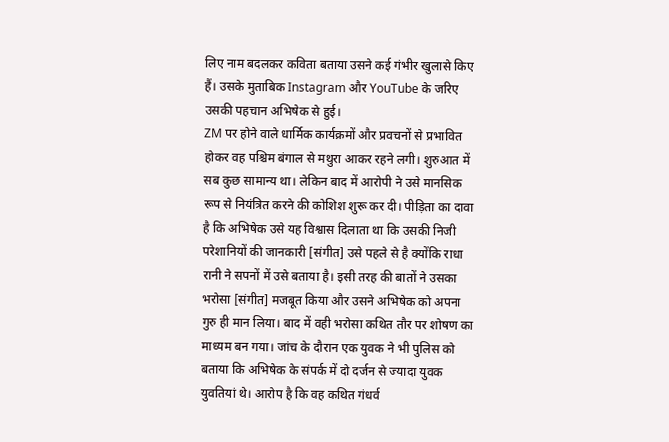लिए नाम बदलकर कविता बताया उसने कई गंभीर खुलासे किए हैं। उसके मुताबिक Instagram और YouTube के जरिए उसकी पहचान अभिषेक से हुई।
ZM पर होने वाले धार्मिक कार्यक्रमों और प्रवचनों से प्रभावित होकर वह पश्चिम बंगाल से मथुरा आकर रहने लगी। शुरुआत में सब कुछ सामान्य था। लेकिन बाद में आरोपी ने उसे मानसिक रूप से नियंत्रित करने की कोशिश शुरू कर दी। पीड़िता का दावा है कि अभिषेक उसे यह विश्वास दिलाता था कि उसकी निजी परेशानियों की जानकारी [संगीत] उसे पहले से है क्योंकि राधा रानी ने सपनों में उसे बताया है। इसी तरह की बातों ने उसका भरोसा [संगीत] मजबूत किया और उसने अभिषेक को अपना गुरु ही मान लिया। बाद में वही भरोसा कथित तौर पर शोषण का माध्यम बन गया। जांच के दौरान एक युवक ने भी पुलिस को बताया कि अभिषेक के संपर्क में दो दर्जन से ज्यादा युवक युवतियां थे। आरोप है कि वह कथित गंधर्व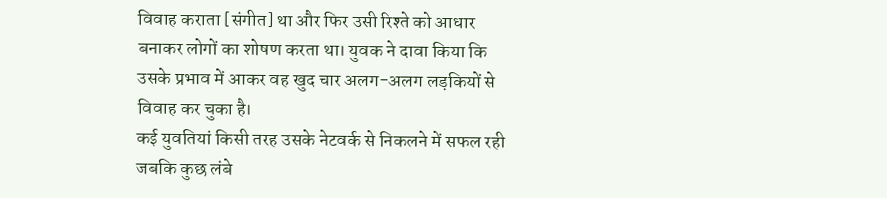विवाह कराता [संगीत] था और फिर उसी रिश्ते को आधार बनाकर लोगों का शोषण करता था। युवक ने दावा किया कि उसके प्रभाव में आकर वह खुद चार अलग-अलग लड़कियों से विवाह कर चुका है।
कई युवतियां किसी तरह उसके नेटवर्क से निकलने में सफल रही जबकि कुछ लंबे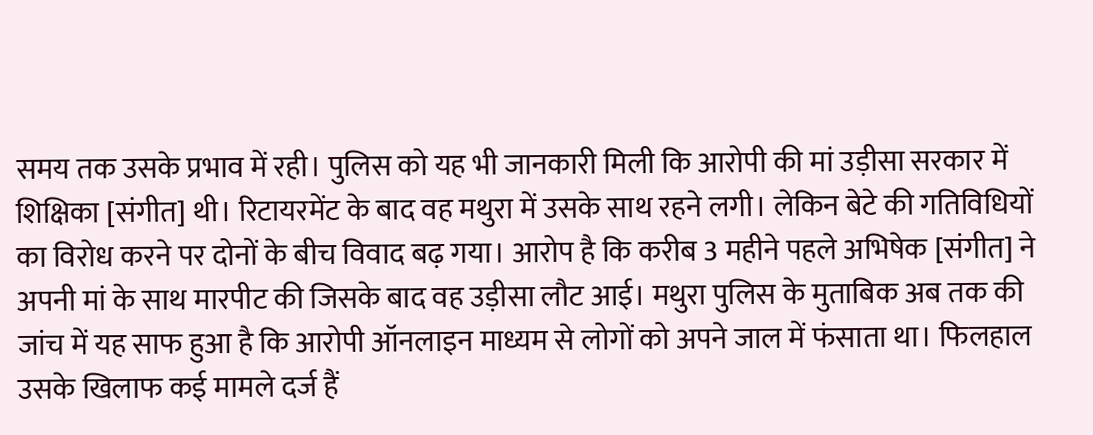समय तक उसके प्रभाव में रही। पुलिस को यह भी जानकारी मिली कि आरोपी की मां उड़ीसा सरकार में शिक्षिका [संगीत] थी। रिटायरमेंट के बाद वह मथुरा में उसके साथ रहने लगी। लेकिन बेटे की गतिविधियों का विरोध करने पर दोनों के बीच विवाद बढ़ गया। आरोप है कि करीब 3 महीने पहले अभिषेक [संगीत] ने अपनी मां के साथ मारपीट की जिसके बाद वह उड़ीसा लौट आई। मथुरा पुलिस के मुताबिक अब तक की जांच में यह साफ हुआ है कि आरोपी ऑनलाइन माध्यम से लोगों को अपने जाल में फंसाता था। फिलहाल उसके खिलाफ कई मामले दर्ज हैं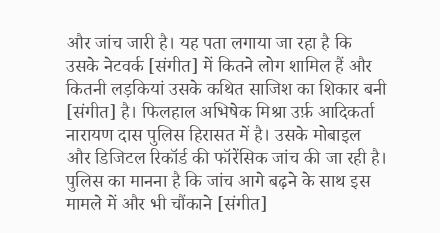और जांच जारी है। यह पता लगाया जा रहा है कि उसके नेटवर्क [संगीत] में कितने लोग शामिल हैं और कितनी लड़कियां उसके कथित साजिश का शिकार बनी [संगीत] है। फिलहाल अभिषेक मिश्रा उर्फ़ आदिकर्ता नारायण दास पुलिस हिरासत में है। उसके मोबाइल और डिजिटल रिकॉर्ड की फॉरेंसिक जांच की जा रही है। पुलिस का मानना है कि जांच आगे बढ़ने के साथ इस मामले में और भी चौंकाने [संगीत]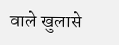वाले खुलासे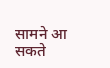सामने आ सकते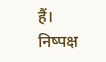हैं। निष्पक्ष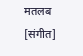मतलब [संगीत]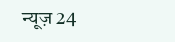न्यूज़ 24